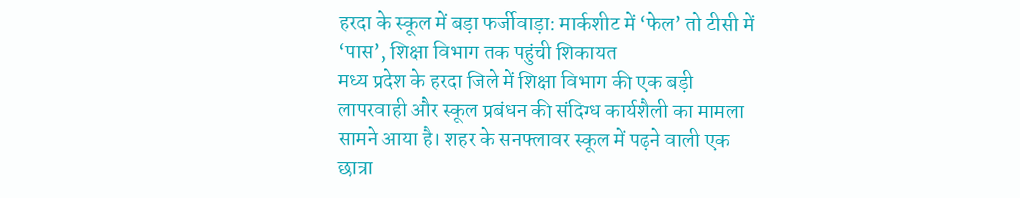हरदा के स्कूल में बड़ा फर्जीवाड़ा: मार्कशीट में ‘फेल’ तो टीसी में ‘पास’, शिक्षा विभाग तक पहुंची शिकायत
मध्य प्रदेश के हरदा जिले में शिक्षा विभाग की एक बड़ी लापरवाही और स्कूल प्रबंधन की संदिग्ध कार्यशैली का मामला सामने आया है। शहर के सनफ्लावर स्कूल में पढ़ने वाली एक छात्रा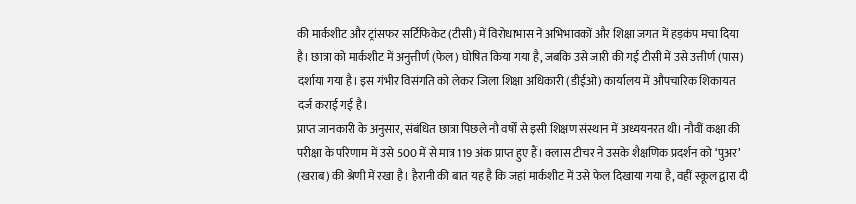की मार्कशीट और ट्रांसफर सर्टिफिकेट (टीसी) में विरोधाभास ने अभिभावकों और शिक्षा जगत में हड़कंप मचा दिया है। छात्रा को मार्कशीट में अनुत्तीर्ण (फेल) घोषित किया गया है, जबकि उसे जारी की गई टीसी में उसे उत्तीर्ण (पास) दर्शाया गया है। इस गंभीर विसंगति को लेकर जिला शिक्षा अधिकारी (डीईओ) कार्यालय में औपचारिक शिकायत दर्ज कराई गई है।
प्राप्त जानकारी के अनुसार, संबंधित छात्रा पिछले नौ वर्षों से इसी शिक्षण संस्थान में अध्ययनरत थी। नौवीं कक्षा की परीक्षा के परिणाम में उसे 500 में से मात्र 119 अंक प्राप्त हुए हैं। क्लास टीचर ने उसके शैक्षणिक प्रदर्शन को ‘पुअर’ (खराब) की श्रेणी में रखा है। हैरानी की बात यह है कि जहां मार्कशीट में उसे फेल दिखाया गया है, वहीं स्कूल द्वारा दी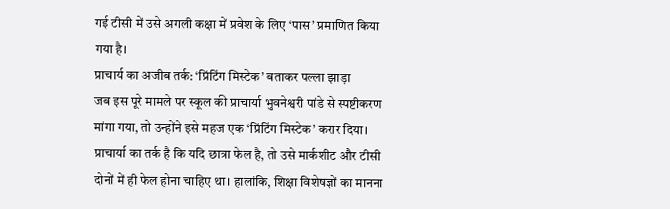गई टीसी में उसे अगली कक्षा में प्रवेश के लिए ‘पास’ प्रमाणित किया गया है।
प्राचार्य का अजीब तर्क: ‘प्रिंटिंग मिस्टेक’ बताकर पल्ला झाड़ा
जब इस पूरे मामले पर स्कूल की प्राचार्या भुवनेश्वरी पांडे से स्पष्टीकरण मांगा गया, तो उन्होंने इसे महज एक ‘प्रिंटिंग मिस्टेक’ करार दिया। प्राचार्या का तर्क है कि यदि छात्रा फेल है, तो उसे मार्कशीट और टीसी दोनों में ही फेल होना चाहिए था। हालांकि, शिक्षा विशेषज्ञों का मानना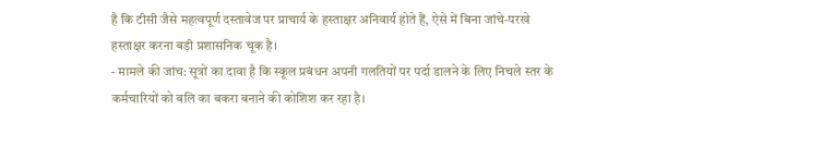है कि टीसी जैसे महत्वपूर्ण दस्तावेज पर प्राचार्य के हस्ताक्षर अनिवार्य होते हैं, ऐसे में बिना जांचे-परखे हस्ताक्षर करना बड़ी प्रशासनिक चूक है।
- मामले की जांच: सूत्रों का दावा है कि स्कूल प्रबंधन अपनी गलतियों पर पर्दा डालने के लिए निचले स्तर के कर्मचारियों को बलि का बकरा बनाने की कोशिश कर रहा है।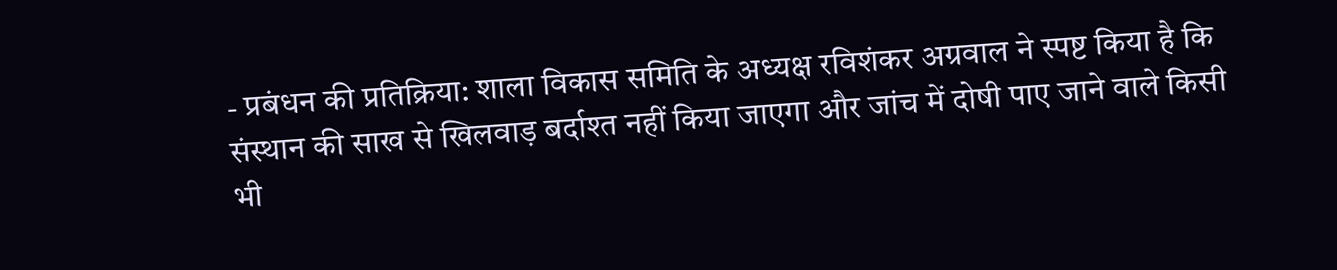- प्रबंधन की प्रतिक्रिया: शाला विकास समिति के अध्यक्ष रविशंकर अग्रवाल ने स्पष्ट किया है कि संस्थान की साख से खिलवाड़ बर्दाश्त नहीं किया जाएगा और जांच में दोषी पाए जाने वाले किसी भी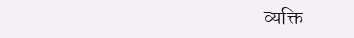व्यक्ति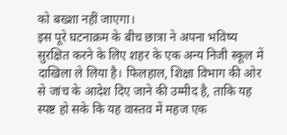को बख्शा नहीं जाएगा।
इस पूरे घटनाक्रम के बीच छात्रा ने अपना भविष्य सुरक्षित करने के लिए शहर के एक अन्य निजी स्कूल में दाखिला ले लिया है। फिलहाल, शिक्षा विभाग की ओर से जांच के आदेश दिए जाने की उम्मीद है, ताकि यह स्पष्ट हो सके कि यह वास्तव में महज एक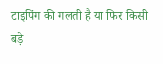टाइपिंग की गलती है या फिर किसी बड़े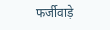फर्जीवाड़े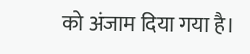को अंजाम दिया गया है।